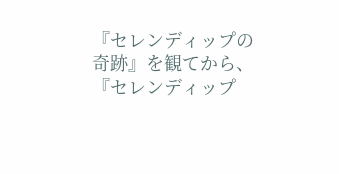『セレンディップの奇跡』を観てから、『セレンディップ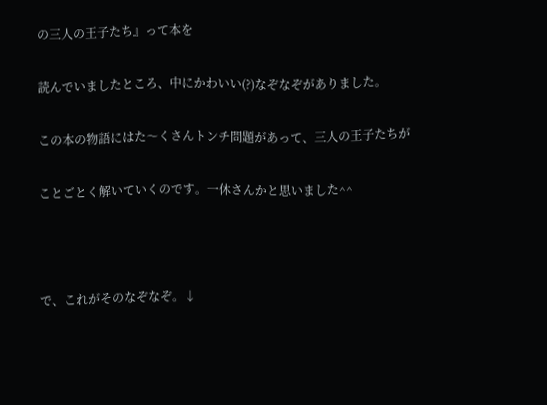の三人の王子たち』って本を

読んでいましたところ、中にかわいい(?)なぞなぞがありました。

この本の物語にはた〜くさんトンチ問題があって、三人の王子たちが

ことごとく解いていくのです。一休さんかと思いました^^



で、これがそのなぞなぞ。↓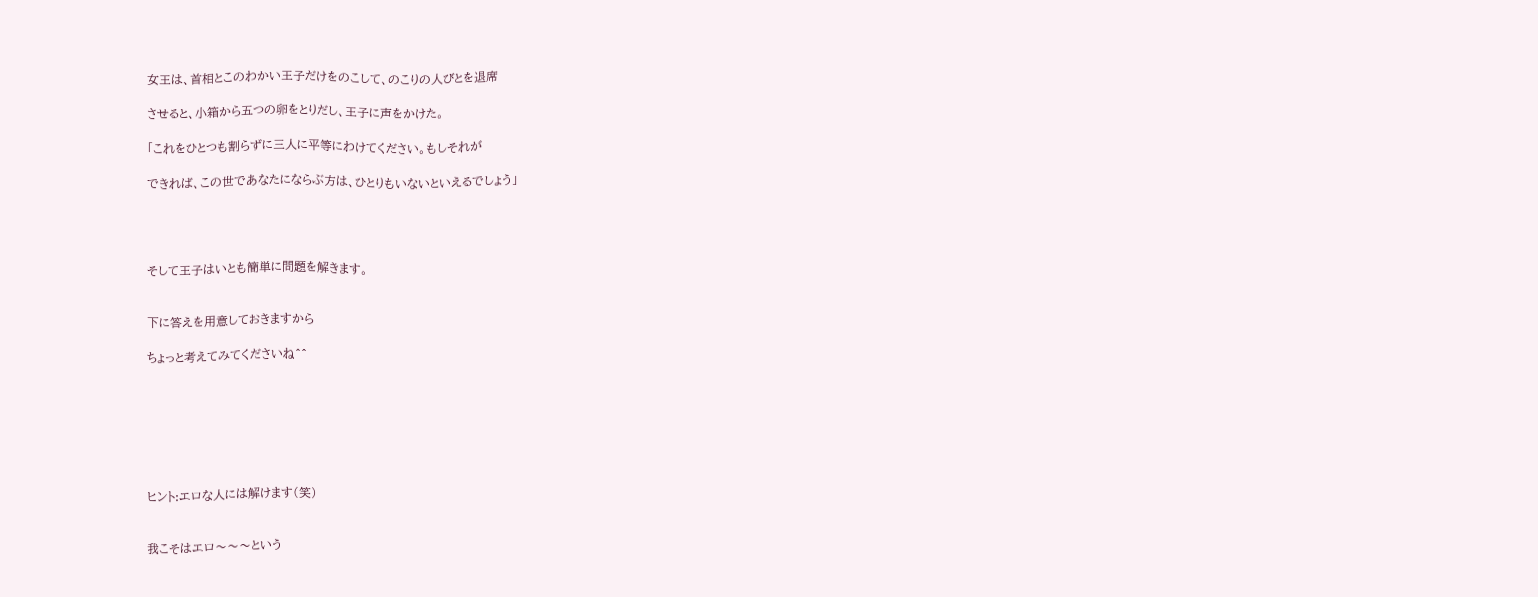女王は、首相とこのわかい王子だけをのこして、のこりの人びとを退席

させると、小箱から五つの卵をとりだし、王子に声をかけた。

「これをひとつも割らずに三人に平等にわけてください。もしそれが

できれば、この世であなたにならぶ方は、ひとりもいないといえるでしょう」




そして王子はいとも簡単に問題を解きます。


下に答えを用意しておきますから

ちょっと考えてみてくださいね^^







ヒント:エロな人には解けます(笑)


我こそはエロ〜〜〜という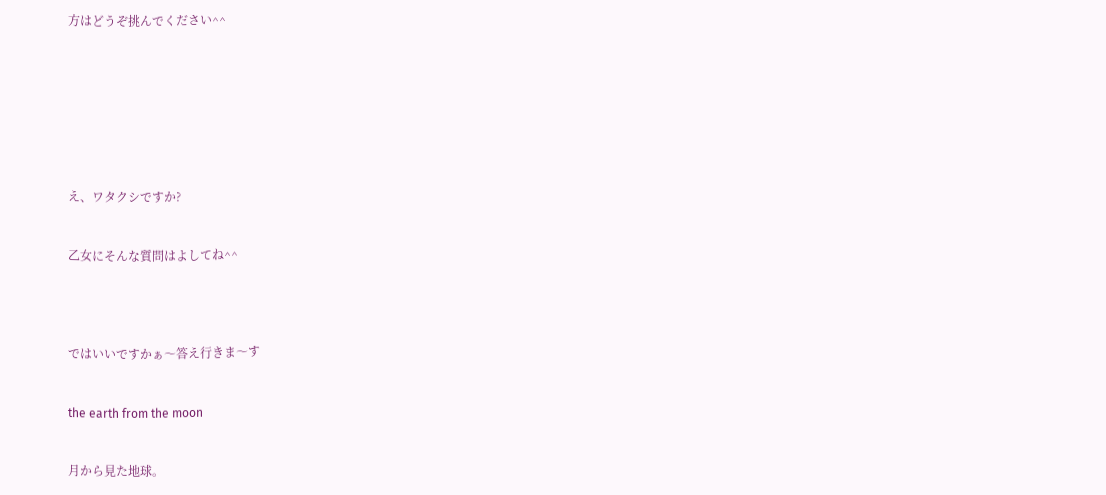方はどうぞ挑んでください^^








え、ワタクシですか?


乙女にそんな質問はよしてね^^




ではいいですかぁ〜答え行きま〜す


the earth from the moon


月から見た地球。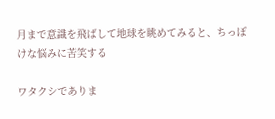月まで意識を飛ばして地球を眺めてみると、ちっぽけな悩みに苦笑する

ワタクシでありま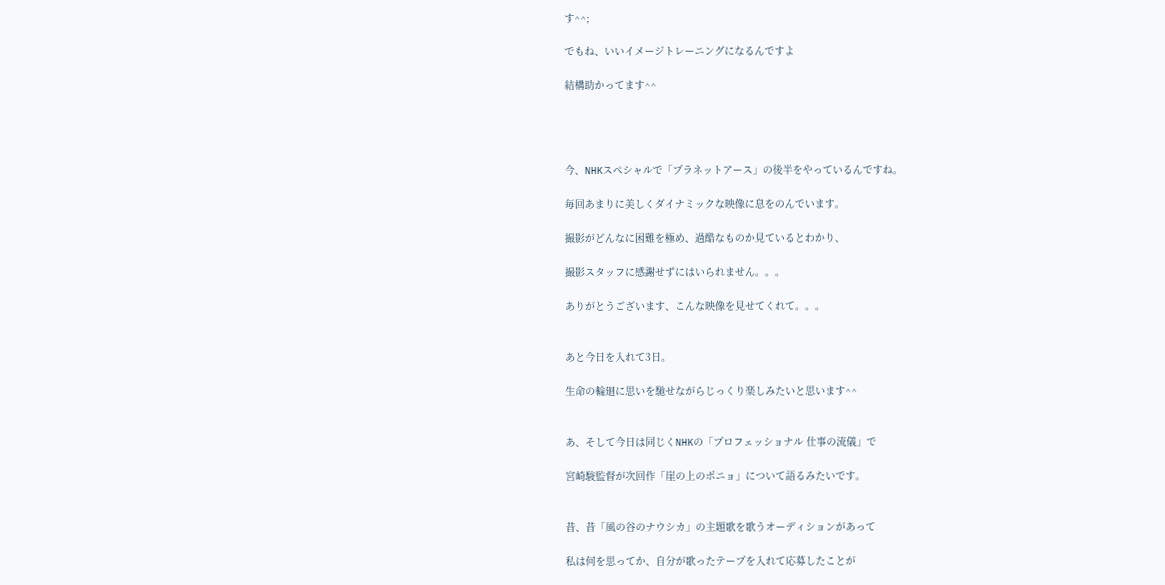す^^;

でもね、いいイメージトレーニングになるんですよ

結構助かってます^^




今、NHKスペシャルで「プラネットアース」の後半をやっているんですね。

毎回あまりに美しくダイナミックな映像に息をのんでいます。

撮影がどんなに困難を極め、過酷なものか見ているとわかり、

撮影スタッフに感謝せずにはいられません。。。

ありがとうございます、こんな映像を見せてくれて。。。


あと今日を入れて3日。

生命の輪廻に思いを馳せながらじっくり楽しみたいと思います^^


あ、そして今日は同じくNHKの「プロフェッショナル 仕事の流儀」で

宮崎駿監督が次回作「崖の上のポニョ」について語るみたいです。


昔、昔「風の谷のナウシカ」の主題歌を歌うオーディションがあって

私は何を思ってか、自分が歌ったテープを入れて応募したことが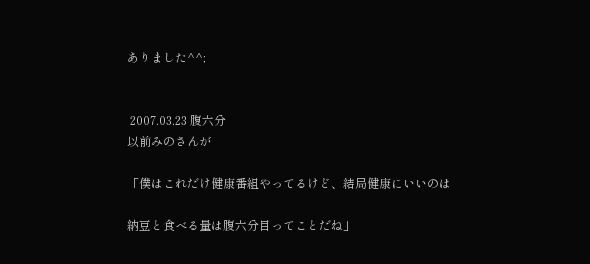ありました^^;


 2007.03.23 腹六分
以前みのさんが

「僕はこれだけ健康番組やってるけど、結局健康にいいのは

納豆と食べる量は腹六分目ってことだね」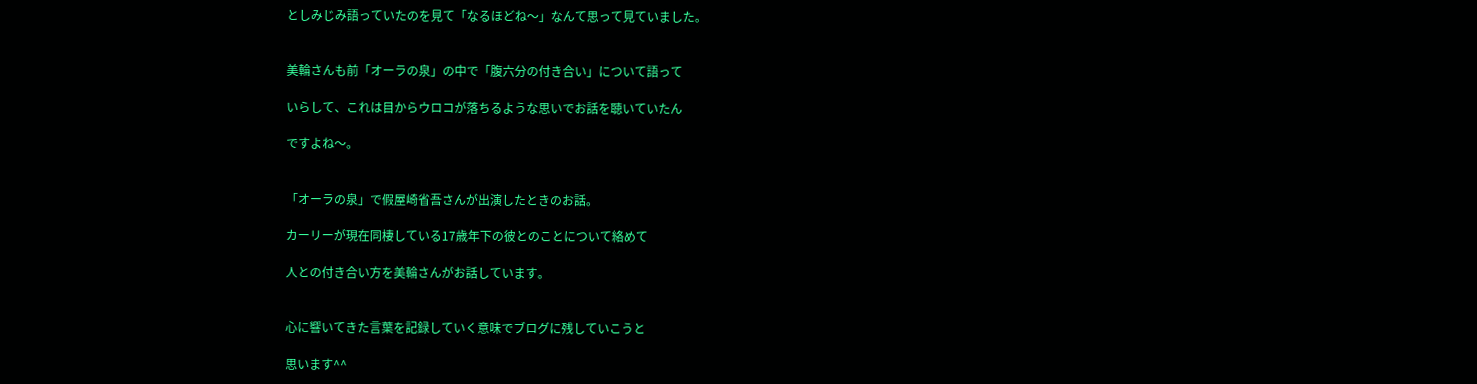としみじみ語っていたのを見て「なるほどね〜」なんて思って見ていました。


美輪さんも前「オーラの泉」の中で「腹六分の付き合い」について語って

いらして、これは目からウロコが落ちるような思いでお話を聴いていたん

ですよね〜。


「オーラの泉」で假屋崎省吾さんが出演したときのお話。

カーリーが現在同棲している17歳年下の彼とのことについて絡めて

人との付き合い方を美輪さんがお話しています。


心に響いてきた言葉を記録していく意味でブログに残していこうと

思います^^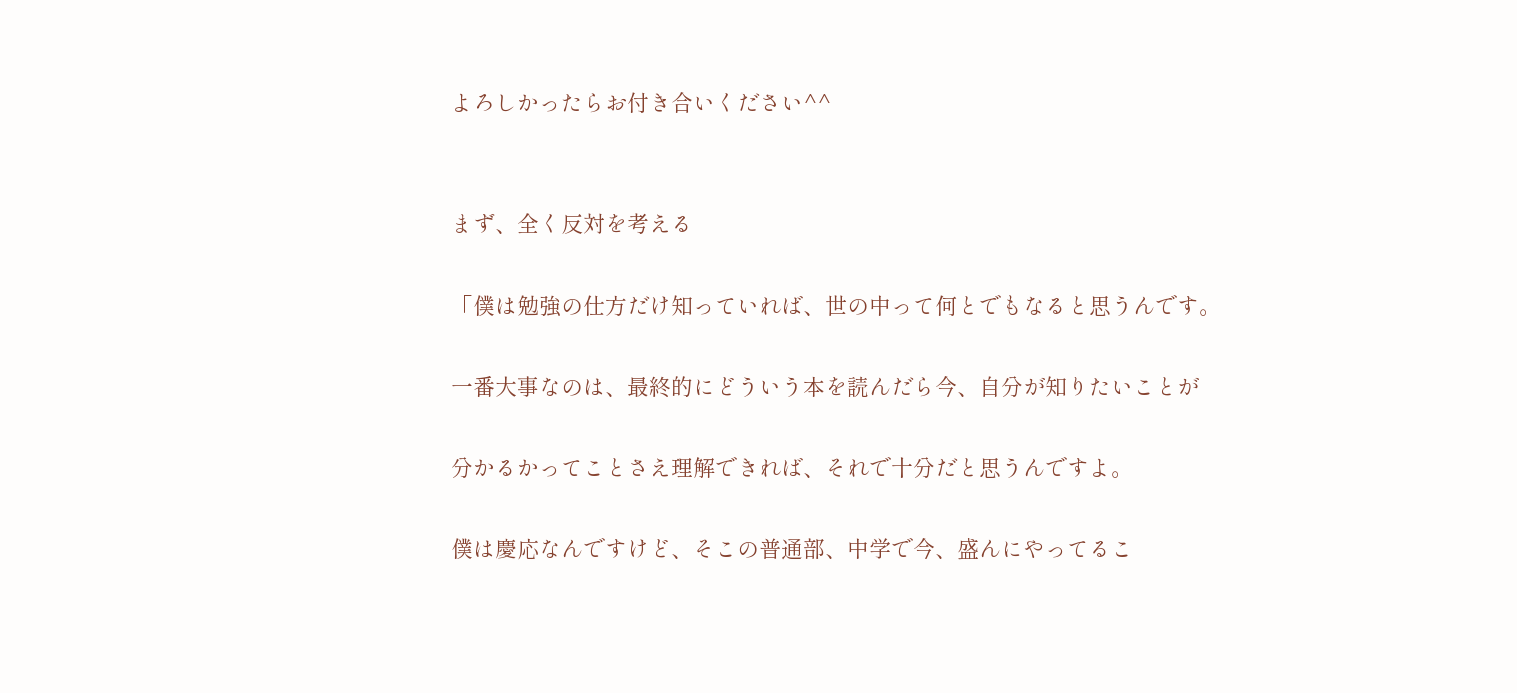よろしかったらお付き合いください^^


まず、全く反対を考える

「僕は勉強の仕方だけ知っていれば、世の中って何とでもなると思うんです。

一番大事なのは、最終的にどういう本を読んだら今、自分が知りたいことが

分かるかってことさえ理解できれば、それで十分だと思うんですよ。

僕は慶応なんですけど、そこの普通部、中学で今、盛んにやってるこ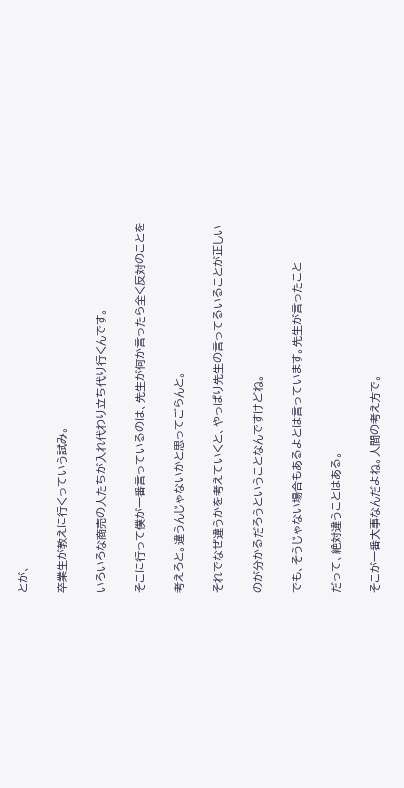とが、

卒業生が教えに行くっていう試み。

いろいろな商売の人たちが入れ代わり立ち代り行くんです。

そこに行って僕が一番言っているのは、先生が何か言ったら全く反対のことを

考えろと。違うんじゃないかと思ってごらんと。

それでなぜ違うかを考えていくと、やっぱり先生の言ってるいることが正しい

のが分かるだろうということなんですけどね。

でも、そうじゃない場合もあるよとは言っています。先生が言ったこと

だって、絶対違うことはある。

そこが一番大事なんだよね。人間の考え方で。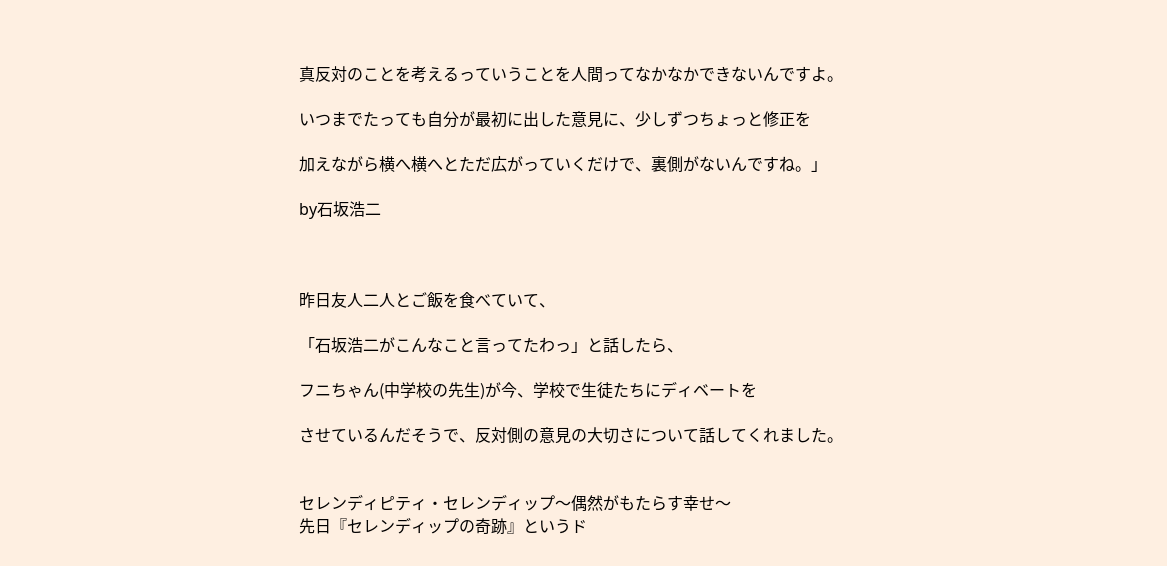真反対のことを考えるっていうことを人間ってなかなかできないんですよ。

いつまでたっても自分が最初に出した意見に、少しずつちょっと修正を

加えながら横へ横へとただ広がっていくだけで、裏側がないんですね。」

by石坂浩二



昨日友人二人とご飯を食べていて、

「石坂浩二がこんなこと言ってたわっ」と話したら、

フニちゃん(中学校の先生)が今、学校で生徒たちにディベートを

させているんだそうで、反対側の意見の大切さについて話してくれました。


セレンディピティ・セレンディップ〜偶然がもたらす幸せ〜
先日『セレンディップの奇跡』というド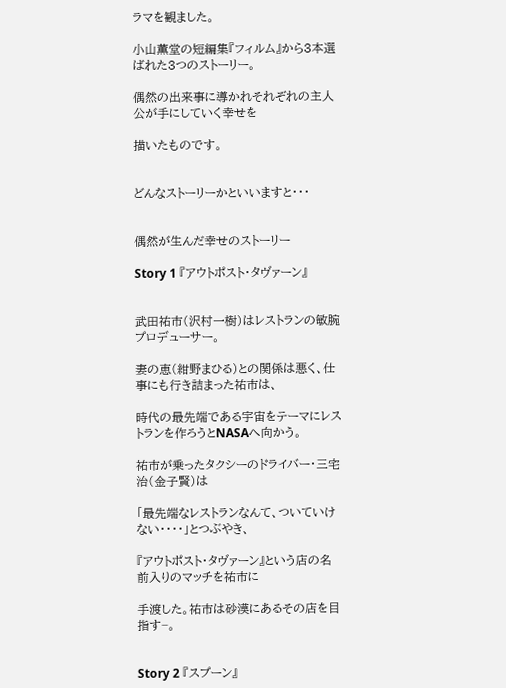ラマを観ました。

小山薫堂の短編集『フィルム』から3本選ばれた3つのストーリー。

偶然の出来事に導かれそれぞれの主人公が手にしていく幸せを

描いたものです。


どんなストーリーかといいますと・・・


偶然が生んだ幸せのストーリー

Story 1 『アウトポスト・タヴァーン』


武田祐市(沢村一樹)はレストランの敏腕プロデューサー。

妻の恵(紺野まひる)との関係は悪く、仕事にも行き詰まった祐市は、

時代の最先端である宇宙をテーマにレストランを作ろうとNASAへ向かう。

祐市が乗ったタクシーのドライバー・三宅治(金子賢)は

「最先端なレストランなんて、ついていけない・・・・」とつぶやき、

『アウトポスト・タヴァーン』という店の名前入りのマッチを祐市に

手渡した。祐市は砂漠にあるその店を目指す−。


Story 2 『スプーン』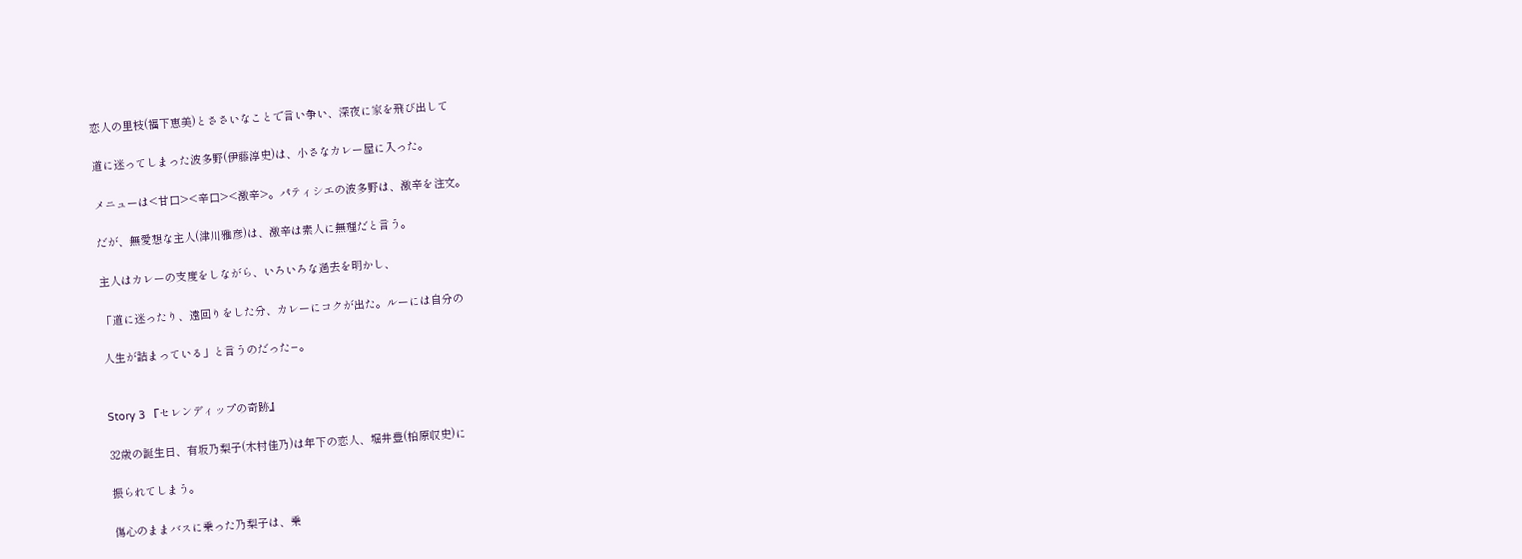恋人の里枝(福下恵美)とささいなことで言い争い、深夜に家を飛び出して

道に迷ってしまった波多野(伊藤淳史)は、小さなカレー屋に入った。

メニューは<甘口><辛口><激辛>。パティシエの波多野は、激辛を注文。

だが、無愛想な主人(津川雅彦)は、激辛は素人に無理だと言う。

主人はカレーの支度をしながら、いろいろな過去を明かし、

「道に迷ったり、遠回りをした分、カレーにコクが出た。ルーには自分の

人生が詰まっている」と言うのだった−。


Story 3 『セレンディップの奇跡』

32歳の誕生日、有坂乃梨子(木村佳乃)は年下の恋人、堀井豊(柏原収史)に

振られてしまう。

傷心のままバスに乗った乃梨子は、乗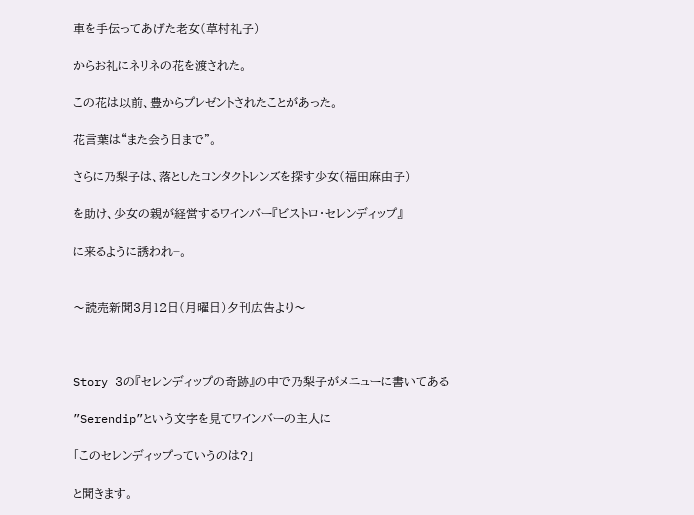車を手伝ってあげた老女(草村礼子)

からお礼にネリネの花を渡された。

この花は以前、豊からプレゼントされたことがあった。

花言葉は“また会う日まで”。

さらに乃梨子は、落としたコンタクトレンズを探す少女(福田麻由子)

を助け、少女の親が経営するワインバー『ビストロ・セレンディップ』

に来るように誘われ−。


〜読売新聞3月12日(月曜日)夕刊広告より〜



Story 3の『セレンディップの奇跡』の中で乃梨子がメニューに書いてある

”Serendip”という文字を見てワインバーの主人に

「このセレンディップっていうのは?」

と聞きます。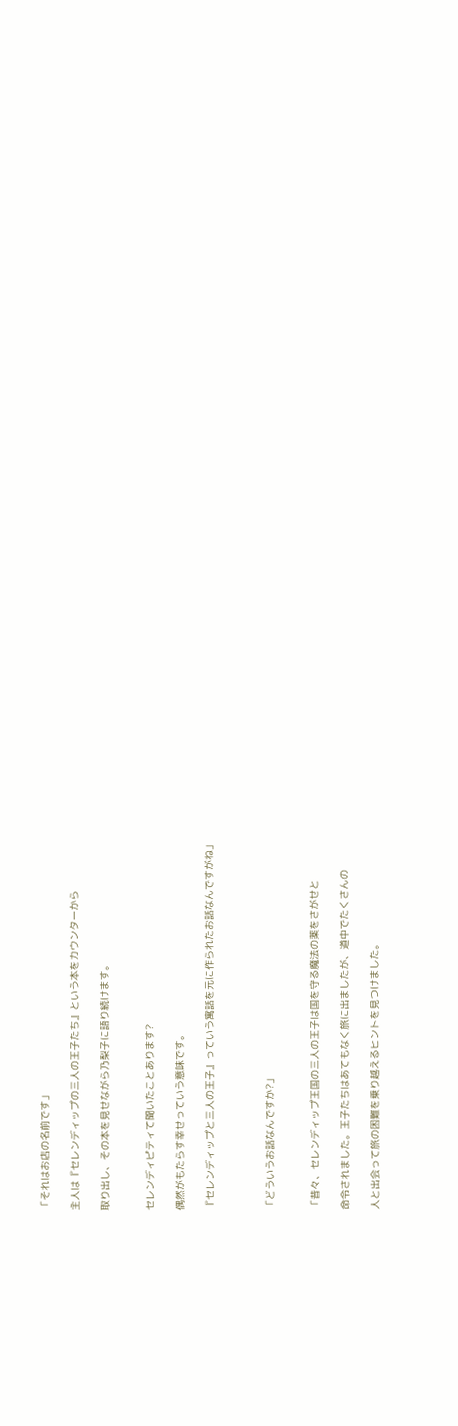「それはお店の名前です」

主人は『セレンディップの三人の王子たち』という本をカウンターから

取り出し、その本を見せながら乃梨子に語り続けます。


セレンディピティて聞いたことあります?

偶然がもたらす幸せっていう意味です。

『セレンディップと三人の王子』っていう寓話を元に作られたお話なんですがね」



「どういうお話なんですか?」


「昔々、セレンディップ王国の三人の王子は国を守る魔法の薬をさがせと

命令されました。王子たちはあてもなく旅に出ましたが、道中でたくさんの

人と出会って旅の困難を乗り越えるヒントを見つけました。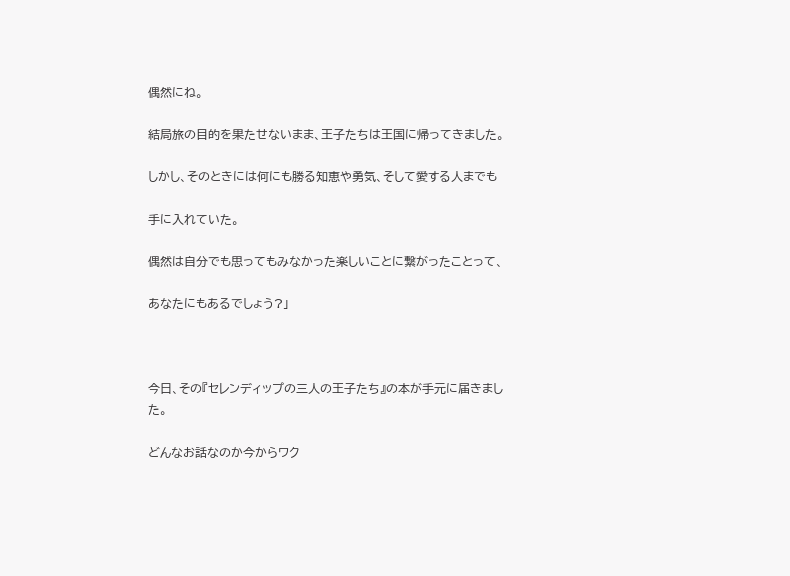偶然にね。

結局旅の目的を果たせないまま、王子たちは王国に帰ってきました。

しかし、そのときには何にも勝る知恵や勇気、そして愛する人までも

手に入れていた。

偶然は自分でも思ってもみなかった楽しいことに繋がったことって、

あなたにもあるでしょう?」



今日、その『セレンディップの三人の王子たち』の本が手元に届きました。

どんなお話なのか今からワク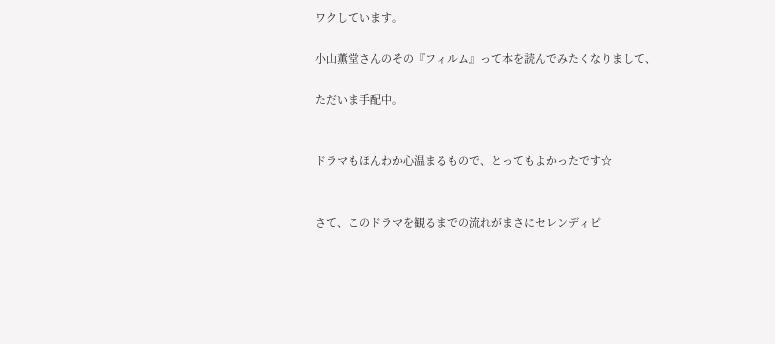ワクしています。

小山薫堂さんのその『フィルム』って本を読んでみたくなりまして、

ただいま手配中。


ドラマもほんわか心温まるもので、とってもよかったです☆


さて、このドラマを観るまでの流れがまさにセレンディピ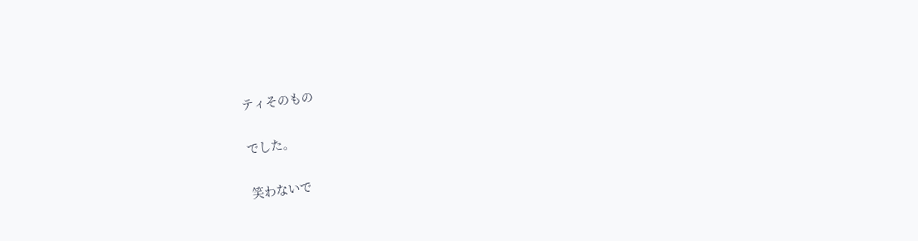ティそのもの

でした。

笑わないで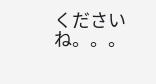くださいね。。。